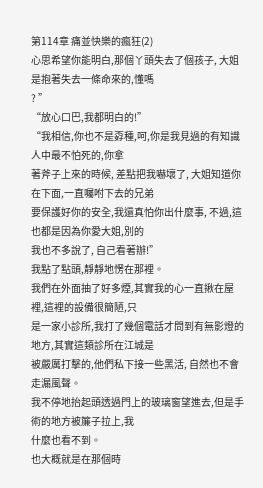第114章 痛並快樂的瘋狂(2)
心思希望你能明白,那個丫頭失去了個孩子, 大姐是抱著失去一條命來的,懂嗎
? ”
“放心口巴,我都明白的!”
“我相信,你也不是孬種,呵,你是我見過的有知識人中最不怕死的,你拿
著斧子上來的時候, 差點把我嚇壞了, 大姐知道你在下面,一直囑咐下去的兄弟
要保護好你的安全,我還真怕你出什麼事, 不過,這也都是因為你愛大姐,別的
我也不多說了, 自己看著辦!”
我點了點頭,靜靜地愣在那裡。
我們在外面抽了好多煙,其實我的心一直揪在屋裡,這裡的設備很簡陋,只
是一家小診所,我打了幾個電話才問到有無影燈的地方,其實這類診所在江城是
被嚴厲打擊的,他們私下接一些黑活, 自然也不會走漏風聲。
我不停地抬起頭透過門上的玻璃窗望進去,但是手術的地方被簾子拉上,我
什麼也看不到。
也大概就是在那個時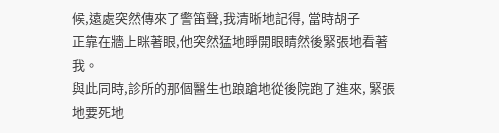候,遠處突然傳來了警笛聲,我清晰地記得, 當時胡子
正靠在牆上眯著眼,他突然猛地睜開眼睛然後緊張地看著我。
與此同時,診所的那個醫生也踉蹌地從後院跑了進來, 緊張地要死地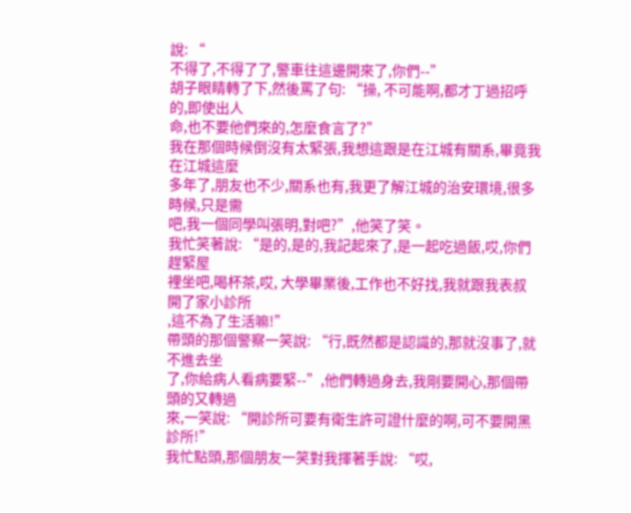說: “
不得了,不得了了,警車往這邊開來了,你們--”
胡子眼睛轉了下,然後罵了句: “操, 不可能啊,都才丁過招呼的,即使出人
命,也不要他們來的,怎麼食言了?”
我在那個時候倒沒有太緊張,我想這跟是在江城有關系,畢竟我在江城這麼
多年了,朋友也不少,關系也有,我更了解江城的治安環境,很多時候,只是需
吧,我一個同學叫張明,對吧?”,他笑了笑。
我忙笑著說: “是的,是的,我記起來了,是一起吃過飯,哎,你們趕緊屋
裡坐吧,喝杯茶,哎, 大學畢業後,工作也不好找,我就跟我表叔開了家小診所
,這不為了生活嘛!”
帶頭的那個警察一笑說: “行,既然都是認識的,那就沒事了,就不進去坐
了,你給病人看病要緊--”,他們轉過身去,我剛要開心,那個帶頭的又轉過
來,一笑說: “開診所可要有衛生許可證什麼的啊,可不要開黑診所!”
我忙點頭,那個朋友一笑對我揮著手說: “哎,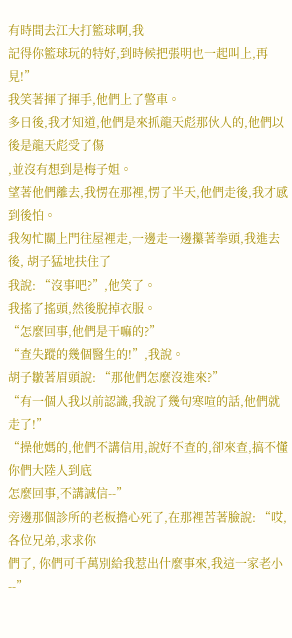有時間去江大打籃球啊,我
記得你籃球玩的特好,到時候把張明也一起叫上,再見!”
我笑著揮了揮手,他們上了警車。
多日後,我才知道,他們是來抓龍天彪那伙人的,他們以後是龍天彪受了傷
,並沒有想到是梅子姐。
望著他們離去,我愣在那裡,愣了半天,他們走後,我才感到後怕。
我匆忙關上門往屋裡走,一邊走一邊攥著拳頭,我進去後, 胡子猛地扶住了
我說: “沒事吧?”,他笑了。
我搖了搖頭,然後脫掉衣服。
“怎麼回事,他們是干嘛的?”
“查失蹤的幾個醫生的!”,我說。
胡子皺著眉頭說: “那他們怎麼沒進來?”
“有一個人我以前認識,我說了幾句寒喧的話,他們就走了!”
“操他媽的,他們不講信用,說好不查的,卻來查,搞不懂你們大陸人到底
怎麼回事,不講誠信--”
旁邊那個診所的老板擔心死了,在那裡苦著臉說: “哎,各位兄弟,求求你
們了, 你們可千萬別給我惹出什麼事來,我這一家老小--”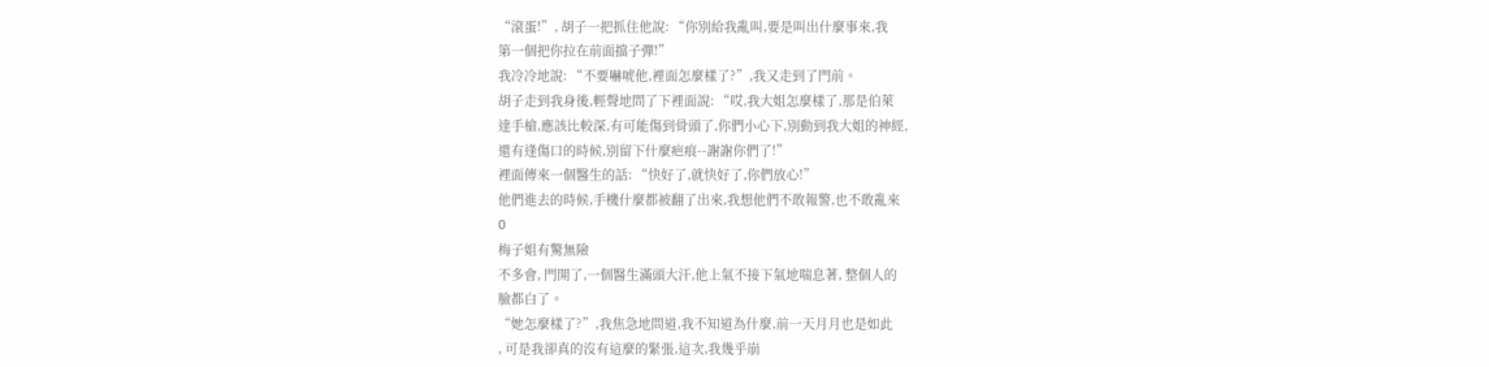“滾蛋!”, 胡子一把抓住他說: “你別給我亂叫,要是叫出什麼事來,我
第一個把你拉在前面擋子彈!”
我冷冷地說: “不要嚇唬他,裡面怎麼樣了?”,我又走到了門前。
胡子走到我身後,輕聲地問了下裡面說: “哎,我大姐怎麼樣了,那是伯萊
達手槍,應該比較深,有可能傷到骨頭了,你們小心下,別動到我大姐的神經,
還有逢傷口的時候,別留下什麼疤痕--謝謝你們了!”
裡面傳來一個醫生的話: “快好了,就快好了,你們放心!”
他們進去的時候,手機什麼都被翻了出來,我想他們不敢報警,也不敢亂來
O
梅子姐有驚無險
不多會, 門開了,一個醫生滿頭大汗,他上氣不接下氣地喘息著, 整個人的
臉都白了。
“她怎麼樣了?”,我焦急地問道,我不知道為什麼,前一天月月也是如此
, 可是我卻真的沒有這麼的緊張,這次,我幾乎崩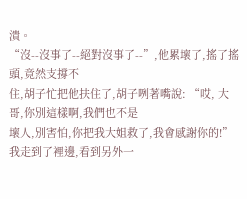潰。
“沒--沒事了--絕對沒事了--”,他累壞了,搖了搖頭,竟然支撐不
住,胡子忙把他扶住了,胡子咧著嘴說: “哎, 大哥,你別這樣啊,我們也不是
壞人,別害怕,你把我大姐救了,我會感謝你的!”
我走到了裡邊,看到另外一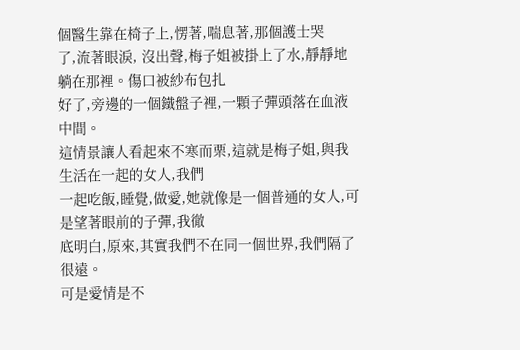個醫生靠在椅子上,愣著,喘息著,那個護士哭
了,流著眼淚, 沒出聲,梅子姐被掛上了水,靜靜地躺在那裡。傷口被紗布包扎
好了,旁邊的一個鐵盤子裡,一顆子彈頭落在血液中間。
這情景讓人看起來不寒而栗,這就是梅子姐,與我生活在一起的女人,我們
一起吃飯,睡覺,做愛,她就像是一個普通的女人,可是望著眼前的子彈,我徹
底明白,原來,其實我們不在同一個世界,我們隔了很遠。
可是愛情是不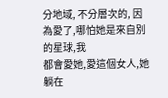分地域, 不分層次的, 因為愛了,哪怕她是來自別的星球,我
都會愛她,愛這個女人,她躺在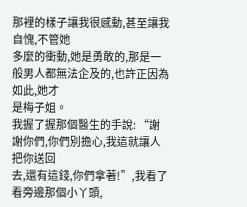那裡的樣子讓我很感動,甚至讓我自愧,不管她
多麼的衝動,她是勇敢的,那是一般男人都無法企及的,也許正因為如此,她才
是梅子姐。
我握了握那個醫生的手說: “謝謝你們,你們別擔心,我這就讓人把你送回
去,還有這錢,你們拿著!”,我看了看旁邊那個小丫頭,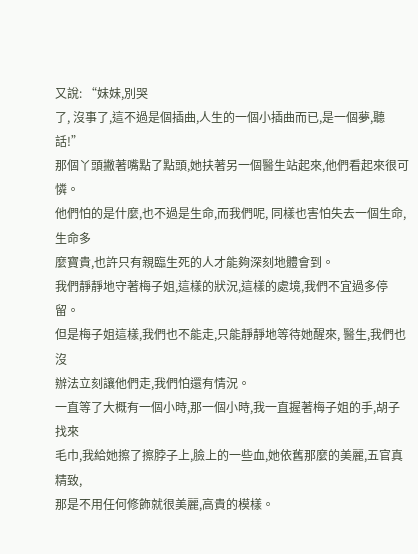又說: “妹妹,別哭
了, 沒事了,這不過是個插曲,人生的一個小插曲而已,是一個夢,聽話!”
那個丫頭撇著嘴點了點頭,她扶著另一個醫生站起來,他們看起來很可憐。
他們怕的是什麼,也不過是生命,而我們呢, 同樣也害怕失去一個生命,生命多
麼寶貴,也許只有親臨生死的人才能夠深刻地體會到。
我們靜靜地守著梅子姐,這樣的狀況,這樣的處境,我們不宜過多停留。
但是梅子姐這樣,我們也不能走,只能靜靜地等待她醒來, 醫生,我們也沒
辦法立刻讓他們走,我們怕還有情況。
一直等了大概有一個小時,那一個小時,我一直握著梅子姐的手,胡子找來
毛巾,我給她擦了擦脖子上,臉上的一些血,她依舊那麼的美麗,五官真精致,
那是不用任何修飾就很美麗,高貴的模樣。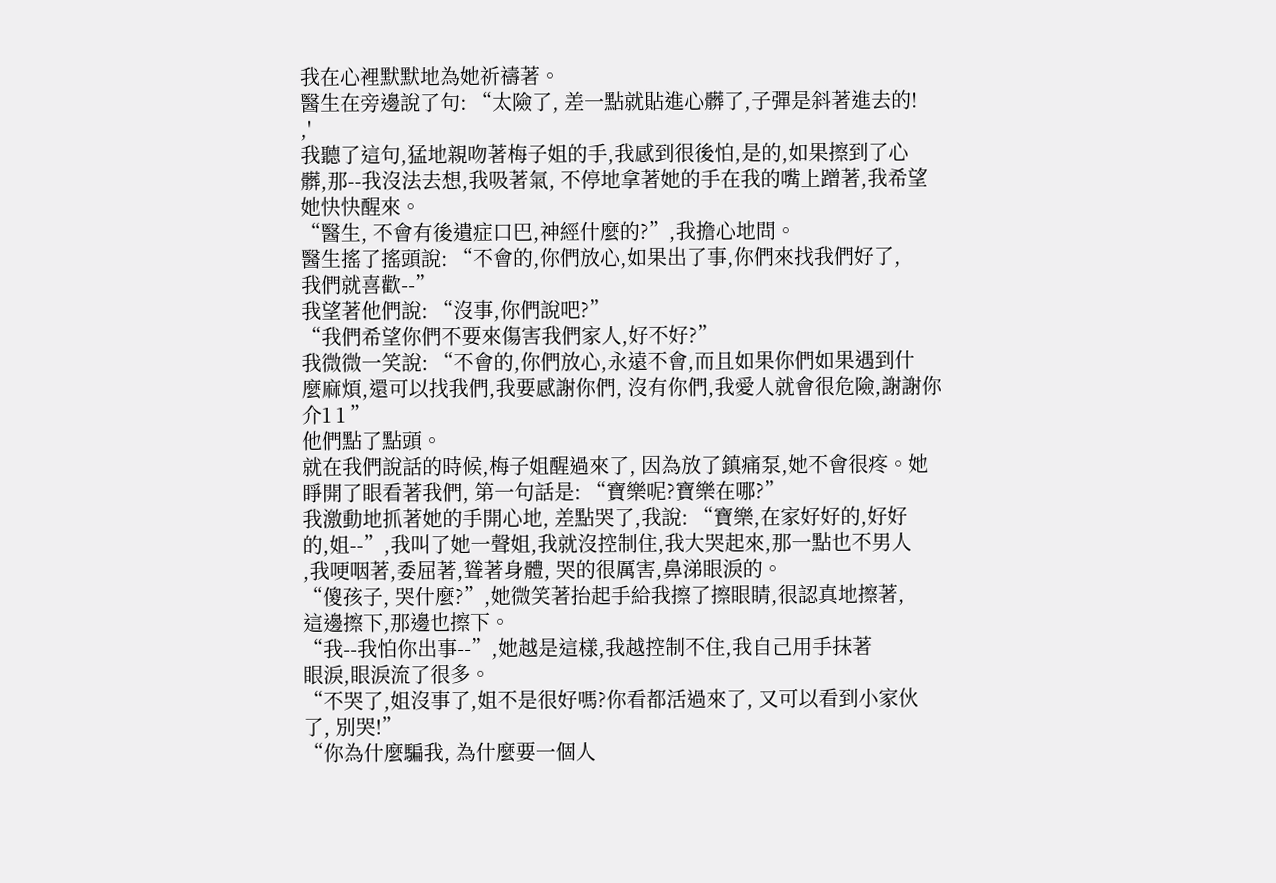我在心裡默默地為她祈禱著。
醫生在旁邊說了句: “太險了, 差一點就貼進心髒了,子彈是斜著進去的!
,'
我聽了這句,猛地親吻著梅子姐的手,我感到很後怕,是的,如果擦到了心
髒,那--我沒法去想,我吸著氣, 不停地拿著她的手在我的嘴上蹭著,我希望
她快快醒來。
“醫生, 不會有後遺症口巴,神經什麼的?”,我擔心地問。
醫生搖了搖頭說: “不會的,你們放心,如果出了事,你們來找我們好了,
我們就喜歡--”
我望著他們說: “沒事,你們說吧?”
“我們希望你們不要來傷害我們家人,好不好?”
我微微一笑說: “不會的,你們放心,永遠不會,而且如果你們如果遇到什
麼麻煩,還可以找我們,我要感謝你們, 沒有你們,我愛人就會很危險,謝謝你
介1 1 ”
他們點了點頭。
就在我們說話的時候,梅子姐醒過來了, 因為放了鎮痛泵,她不會很疼。她
睜開了眼看著我們, 第一句話是: “寶樂呢?寶樂在哪?”
我激動地抓著她的手開心地, 差點哭了,我說: “寶樂,在家好好的,好好
的,姐--”,我叫了她一聲姐,我就沒控制住,我大哭起來,那一點也不男人
,我哽咽著,委屈著,聳著身體, 哭的很厲害,鼻涕眼淚的。
“傻孩子, 哭什麼?”,她微笑著抬起手給我擦了擦眼睛,很認真地擦著,
這邊擦下,那邊也擦下。
“我--我怕你出事--”,她越是這樣,我越控制不住,我自己用手抹著
眼淚,眼淚流了很多。
“不哭了,姐沒事了,姐不是很好嗎?你看都活過來了, 又可以看到小家伙
了, 別哭!”
“你為什麼騙我, 為什麼要一個人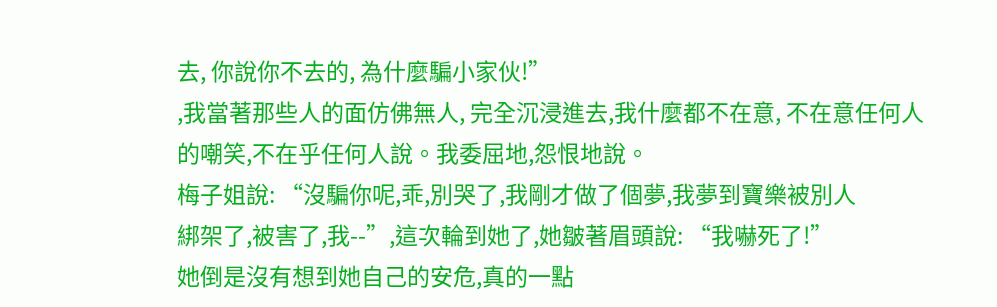去, 你說你不去的, 為什麼騙小家伙!”
,我當著那些人的面仿佛無人, 完全沉浸進去,我什麼都不在意, 不在意任何人
的嘲笑,不在乎任何人說。我委屈地,怨恨地說。
梅子姐說: “沒騙你呢,乖,別哭了,我剛才做了個夢,我夢到寶樂被別人
綁架了,被害了,我--”,這次輪到她了,她皺著眉頭說: “我嚇死了!”
她倒是沒有想到她自己的安危,真的一點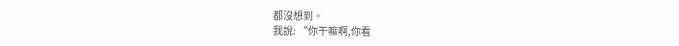都沒想到。
我說: “你干嘛啊,你看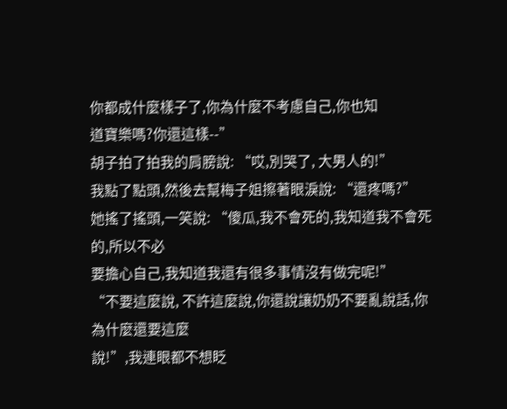你都成什麼樣子了,你為什麼不考慮自己,你也知
道寶樂嗎?你還這樣--”
胡子拍了拍我的肩膀說: “哎,別哭了, 大男人的!”
我點了點頭,然後去幫梅子姐擦著眼淚說: “還疼嗎?”
她搖了搖頭,一笑說: “傻瓜,我不會死的,我知道我不會死的,所以不必
要擔心自己,我知道我還有很多事情沒有做完呢!”
“不要這麼說, 不許這麼說,你還說讓奶奶不要亂說話,你為什麼還要這麼
說!”,我連眼都不想眨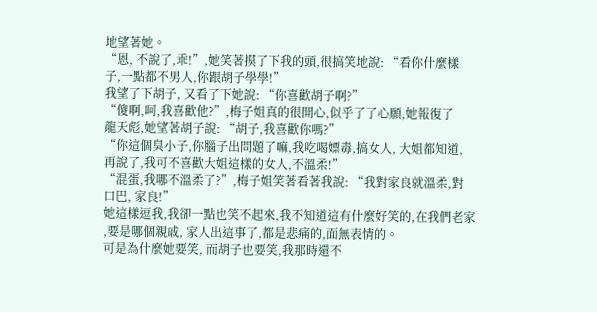地望著她。
“恩, 不說了,乖!”,她笑著摸了下我的頭,很搞笑地說: “看你什麼樣
子,一點都不男人,你跟胡子學學!”
我望了下胡子, 又看了下她說: “你喜歡胡子啊?”
“傻啊,呵,我喜歡他?”,梅子姐真的很開心,似乎了了心願,她報復了
龍天彪,她望著胡子說: “胡子,我喜歡你嗎?”
“你這個臭小子,你腦子出問題了嘛,我吃喝嫖毒,搞女人, 大姐都知道,
再說了,我可不喜歡大姐這樣的女人,不溫柔!”
“混蛋,我哪不溫柔了?”,梅子姐笑著看著我說: “我對家良就溫柔,對
口巴, 家良!”
她這樣逗我,我卻一點也笑不起來,我不知道這有什麼好笑的,在我們老家
,要是哪個親戚, 家人出這事了,都是悲痛的,面無表情的。
可是為什麼她要笑, 而胡子也要笑,我那時還不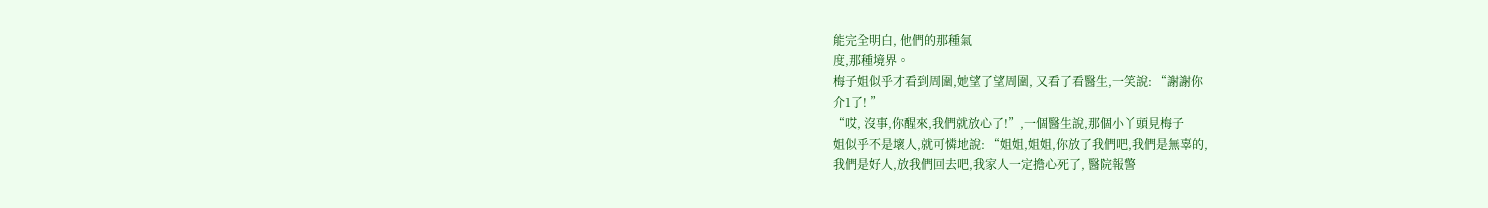能完全明白, 他們的那種氣
度,那種境界。
梅子姐似乎才看到周圍,她望了望周圍, 又看了看醫生,一笑說: “謝謝你
介1了! ”
“哎, 沒事,你醒來,我們就放心了!”,一個醫生說,那個小丫頭見梅子
姐似乎不是壞人,就可憐地說: “姐姐,姐姐,你放了我們吧,我們是無辜的,
我們是好人,放我們回去吧,我家人一定擔心死了, 醫院報警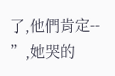了,他們肯定--
”,她哭的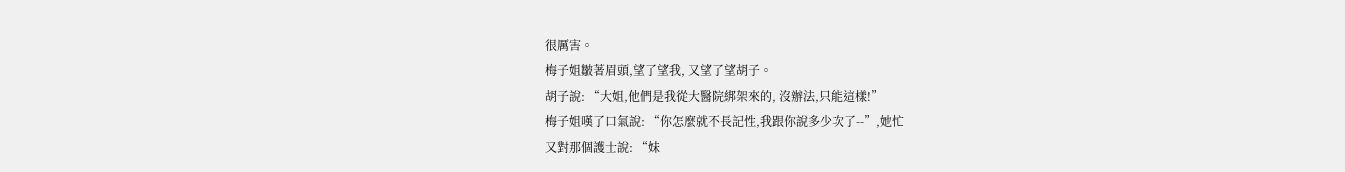很厲害。
梅子姐皺著眉頭,望了望我, 又望了望胡子。
胡子說: “大姐,他們是我從大醫院綁架來的, 沒辦法,只能這樣!”
梅子姐嘆了口氣說: “你怎麼就不長記性,我跟你說多少次了--”,她忙
又對那個護士說: “妹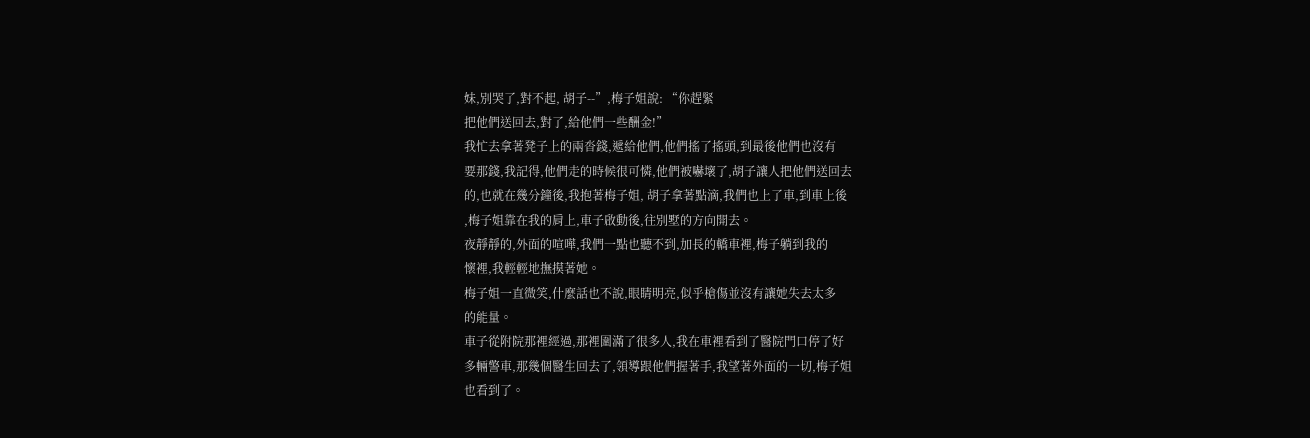妹,別哭了,對不起, 胡子--”,梅子姐說: “你趕緊
把他們送回去,對了,給他們一些酬金!”
我忙去拿著凳子上的兩沓錢,遞給他們,他們搖了搖頭,到最後他們也沒有
要那錢,我記得,他們走的時候很可憐,他們被嚇壞了,胡子讓人把他們送回去
的,也就在幾分鐘後,我抱著梅子姐, 胡子拿著點滴,我們也上了車,到車上後
,梅子姐靠在我的肩上,車子啟動後,往別墅的方向開去。
夜靜靜的,外面的喧嘩,我們一點也聽不到,加長的轎車裡,梅子躺到我的
懷裡,我輕輕地撫摸著她。
梅子姐一直微笑,什麼話也不說,眼睛明亮,似乎槍傷並沒有讓她失去太多
的能量。
車子從附院那裡經過,那裡圍滿了很多人,我在車裡看到了醫院門口停了好
多輛警車,那幾個醫生回去了,領導跟他們握著手,我望著外面的一切,梅子姐
也看到了。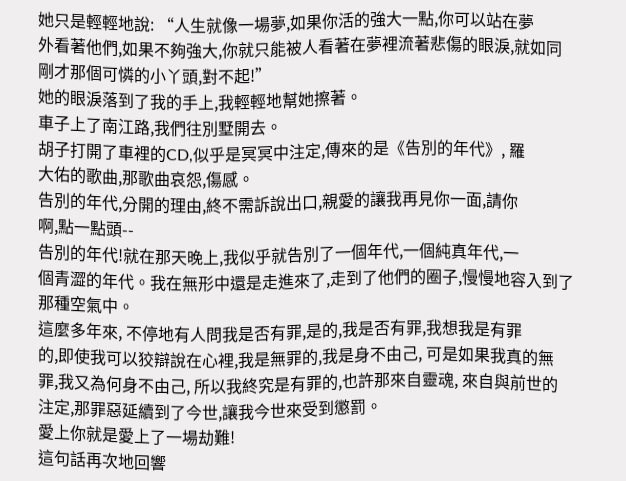她只是輕輕地說: “人生就像一場夢,如果你活的強大一點,你可以站在夢
外看著他們,如果不夠強大,你就只能被人看著在夢裡流著悲傷的眼淚,就如同
剛才那個可憐的小丫頭,對不起!”
她的眼淚落到了我的手上,我輕輕地幫她擦著。
車子上了南江路,我們往別墅開去。
胡子打開了車裡的CD,似乎是冥冥中注定,傳來的是《告別的年代》, 羅
大佑的歌曲,那歌曲哀怨,傷感。
告別的年代,分開的理由,終不需訴說出口,親愛的讓我再見你一面,請你
啊,點一點頭--
告別的年代!就在那天晚上,我似乎就告別了一個年代,一個純真年代,一
個青澀的年代。我在無形中還是走進來了,走到了他們的圈子,慢慢地容入到了
那種空氣中。
這麼多年來, 不停地有人問我是否有罪,是的,我是否有罪,我想我是有罪
的,即使我可以狡辯說在心裡,我是無罪的,我是身不由己, 可是如果我真的無
罪,我又為何身不由己, 所以我終究是有罪的,也許那來自靈魂, 來自與前世的
注定,那罪惡延續到了今世,讓我今世來受到懲罰。
愛上你就是愛上了一場劫難!
這句話再次地回響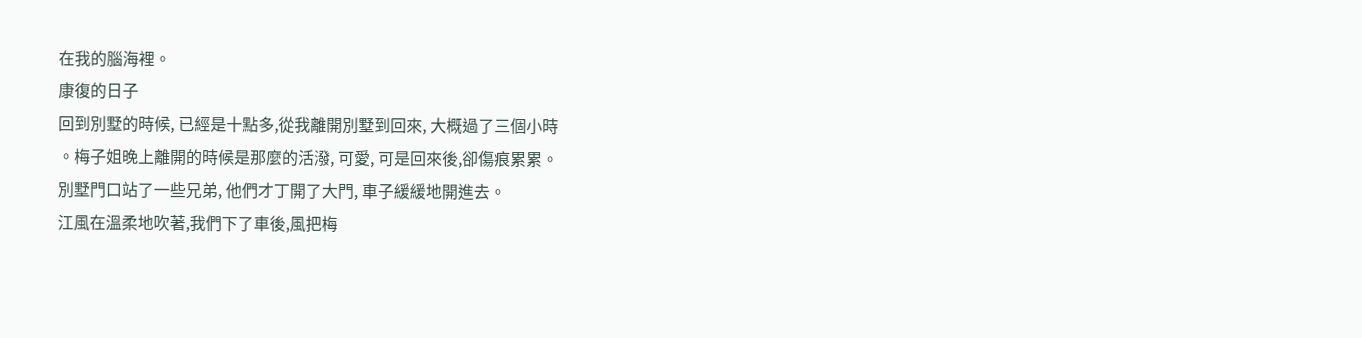在我的腦海裡。
康復的日子
回到別墅的時候, 已經是十點多,從我離開別墅到回來, 大概過了三個小時
。梅子姐晚上離開的時候是那麼的活潑, 可愛, 可是回來後,卻傷痕累累。
別墅門口站了一些兄弟, 他們才丁開了大門, 車子緩緩地開進去。
江風在溫柔地吹著,我們下了車後,風把梅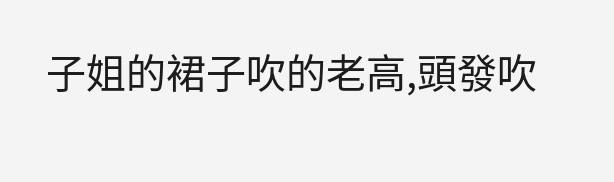子姐的裙子吹的老高,頭發吹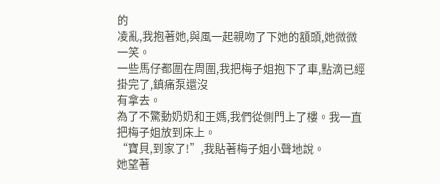的
凌亂,我抱著她,與風一起親吻了下她的額頭,她微微一笑。
一些馬仔都圍在周圍,我把梅子姐抱下了車,點滴已經掛完了,鎮痛泵還沒
有拿去。
為了不驚動奶奶和王媽,我們從側門上了樓。我一直把梅子姐放到床上。
“寶貝,到家了!”,我貼著梅子姐小聲地說。
她望著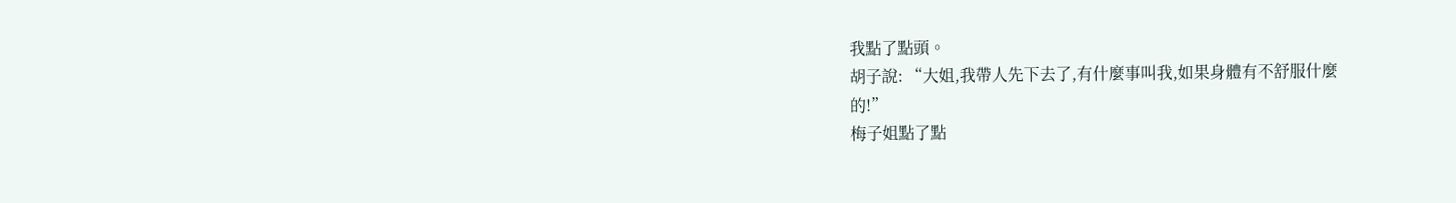我點了點頭。
胡子說: “大姐,我帶人先下去了,有什麼事叫我,如果身體有不舒服什麼
的!”
梅子姐點了點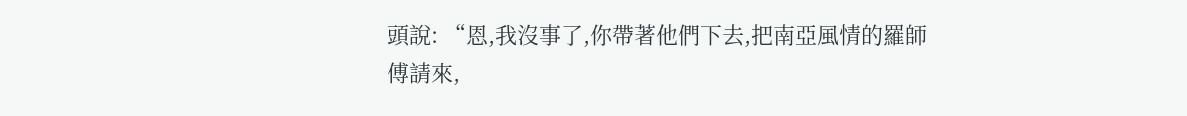頭說: “恩,我沒事了,你帶著他們下去,把南亞風情的羅師
傅請來,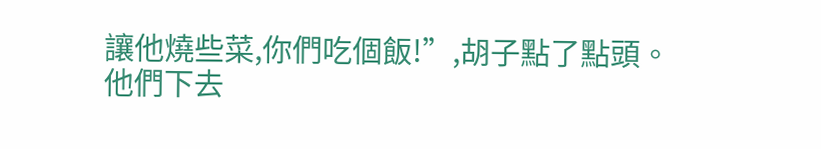讓他燒些菜,你們吃個飯!”,胡子點了點頭。
他們下去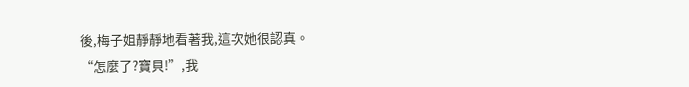後,梅子姐靜靜地看著我,這次她很認真。
“怎麼了?寶貝!”,我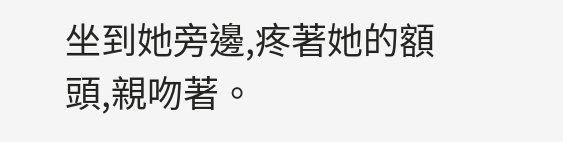坐到她旁邊,疼著她的額頭,親吻著。